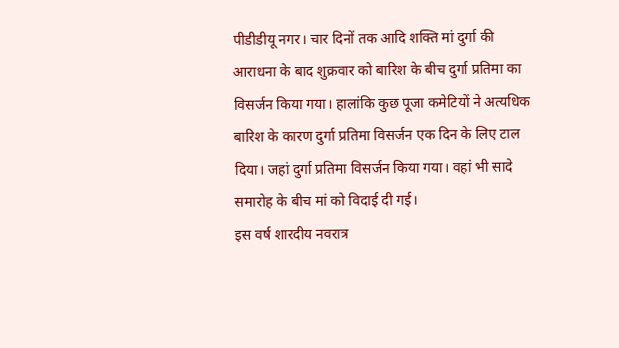पीडीडीयू नगर। चार दिनों तक आदि शक्ति मां दुर्गा की आराधना के बाद शुक्रवार को बारिश के बीच दुर्गा प्रतिमा का विसर्जन किया गया। हालांकि कुछ पूजा कमेटियों ने अत्यधिक बारिश के कारण दुर्गा प्रतिमा विसर्जन एक दिन के लिए टाल दिया। जहां दुर्गा प्रतिमा विसर्जन किया गया। वहां भी सादे समारोह के बीच मां को विदाई दी गई।
इस वर्ष शारदीय नवरात्र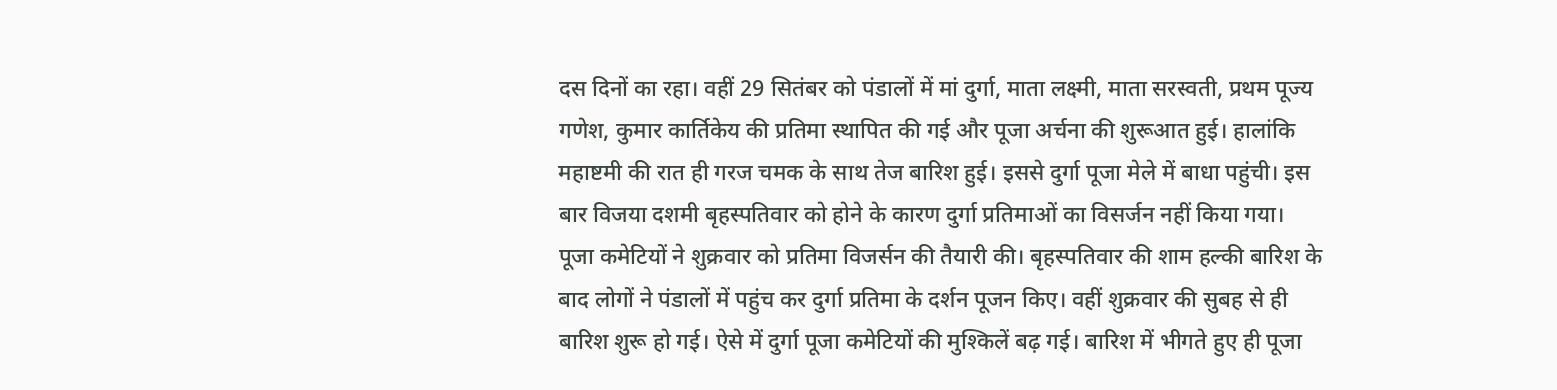दस दिनों का रहा। वहीं 29 सितंबर को पंडालों में मां दुर्गा, माता लक्ष्मी, माता सरस्वती, प्रथम पूज्य गणेश, कुमार कार्तिकेय की प्रतिमा स्थापित की गई और पूजा अर्चना की शुरूआत हुई। हालांकि महाष्टमी की रात ही गरज चमक के साथ तेज बारिश हुई। इससे दुर्गा पूजा मेले में बाधा पहुंची। इस बार विजया दशमी बृहस्पतिवार को होने के कारण दुर्गा प्रतिमाओं का विसर्जन नहीं किया गया। पूजा कमेटियों ने शुक्रवार को प्रतिमा विजर्सन की तैयारी की। बृहस्पतिवार की शाम हल्की बारिश के बाद लोगों ने पंडालों में पहुंच कर दुर्गा प्रतिमा के दर्शन पूजन किए। वहीं शुक्रवार की सुबह से ही बारिश शुरू हो गई। ऐसे में दुर्गा पूजा कमेटियों की मुश्किलें बढ़ गई। बारिश में भीगते हुए ही पूजा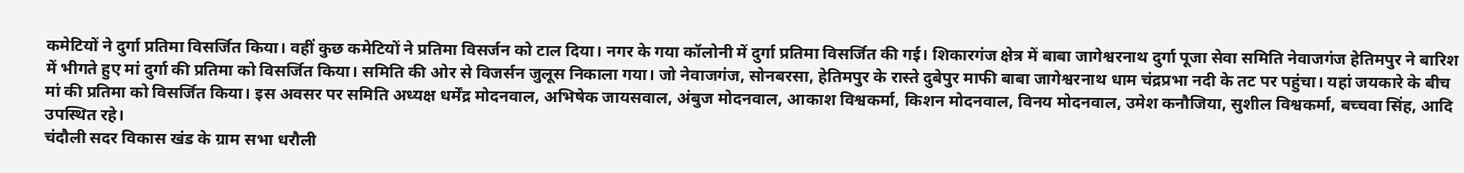कमेटियों ने दुर्गा प्रतिमा विसर्जित किया। वहीं कुछ कमेटियों ने प्रतिमा विसर्जन को टाल दिया। नगर के गया कॉलोनी में दुर्गा प्रतिमा विसर्जित की गई। शिकारगंज क्षेत्र में बाबा जागेश्वरनाथ दुर्गा पूजा सेवा समिति नेवाजगंज हेतिमपुर ने बारिश में भीगते हुए मां दुर्गा की प्रतिमा को विसर्जित किया। समिति की ओर से विजर्सन जुलूस निकाला गया। जो नेवाजगंज, सोनबरसा, हेतिमपुर के रास्ते दुबेपुर माफी बाबा जागेश्वरनाथ धाम चंद्रप्रभा नदी के तट पर पहुंचा। यहां जयकारे के बीच मां की प्रतिमा को विसर्जित किया। इस अवसर पर समिति अध्यक्ष धर्मेंद्र मोदनवाल, अभिषेक जायसवाल, अंबुज मोदनवाल, आकाश विश्वकर्मा, किशन मोदनवाल, विनय मोदनवाल, उमेश कनौजिया, सुशील विश्वकर्मा, बच्चवा सिंह, आदि उपस्थित रहे।
चंदौली सदर विकास खंड के ग्राम सभा धरौली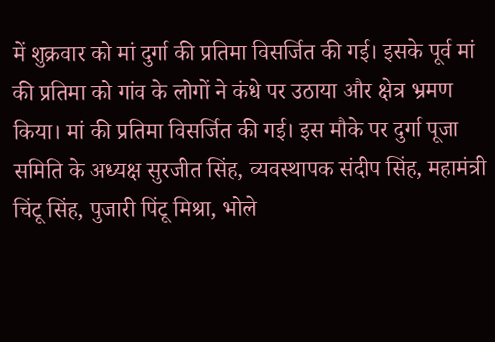में शुक्रवार को मां दुर्गा की प्रतिमा विसर्जित की गई। इसके पूर्व मां की प्रतिमा को गांव के लोगों ने कंधे पर उठाया और क्षेत्र भ्रमण किया। मां की प्रतिमा विसर्जित की गई। इस मौके पर दुर्गा पूजा समिति के अध्यक्ष सुरजीत सिंह, व्यवस्थापक संदीप सिंह, महामंत्री चिंटू सिंह, पुजारी पिंटू मिश्रा, भोले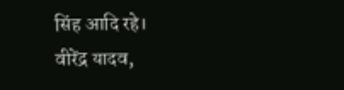सिंह आदि रहे।
वीरेंद्र यादव,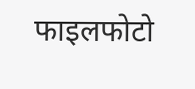फाइलफोटो